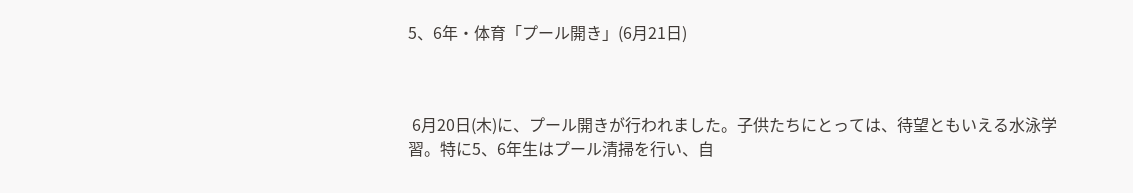5、6年・体育「プール開き」(6月21日)



 6月20日(木)に、プール開きが行われました。子供たちにとっては、待望ともいえる水泳学習。特に5、6年生はプール清掃を行い、自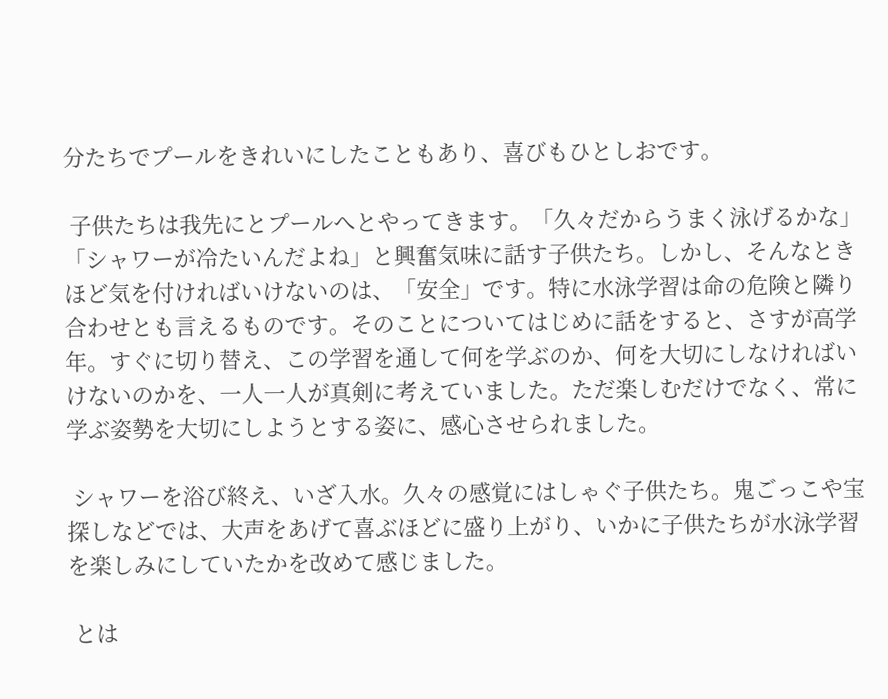分たちでプールをきれいにしたこともあり、喜びもひとしおです。

 子供たちは我先にとプールへとやってきます。「久々だからうまく泳げるかな」「シャワーが冷たいんだよね」と興奮気味に話す子供たち。しかし、そんなときほど気を付ければいけないのは、「安全」です。特に水泳学習は命の危険と隣り合わせとも言えるものです。そのことについてはじめに話をすると、さすが高学年。すぐに切り替え、この学習を通して何を学ぶのか、何を大切にしなければいけないのかを、一人一人が真剣に考えていました。ただ楽しむだけでなく、常に学ぶ姿勢を大切にしようとする姿に、感心させられました。

 シャワーを浴び終え、いざ入水。久々の感覚にはしゃぐ子供たち。鬼ごっこや宝探しなどでは、大声をあげて喜ぶほどに盛り上がり、いかに子供たちが水泳学習を楽しみにしていたかを改めて感じました。

 とは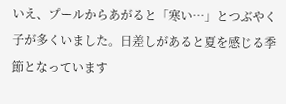いえ、プールからあがると「寒い…」とつぶやく子が多くいました。日差しがあると夏を感じる季節となっています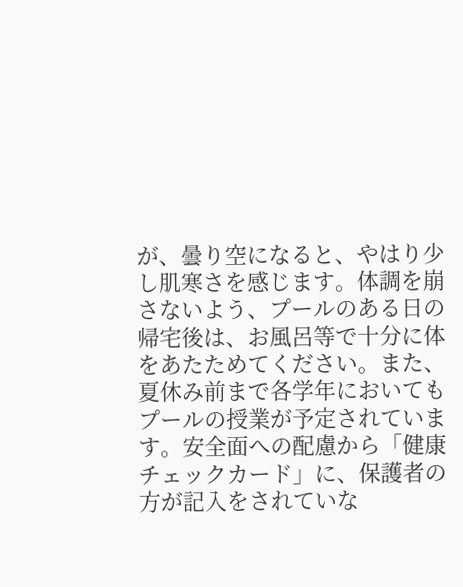が、曇り空になると、やはり少し肌寒さを感じます。体調を崩さないよう、プールのある日の帰宅後は、お風呂等で十分に体をあたためてください。また、夏休み前まで各学年においてもプールの授業が予定されています。安全面への配慮から「健康チェックカード」に、保護者の方が記入をされていな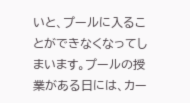いと、プールに入ることができなくなってしまいます。プールの授業がある日には、カー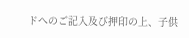ドへのご記入及び押印の上、子供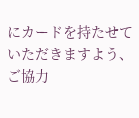にカードを持たせていただきますよう、ご協力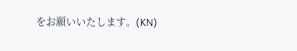をお願いいたします。(KN)